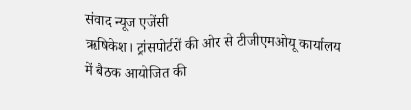संवाद न्यूज एजेंसी
ऋषिकेश। ट्रांसपोर्टरों की ओर से टीजीएमओयू कार्यालय में बैठक आयोजित की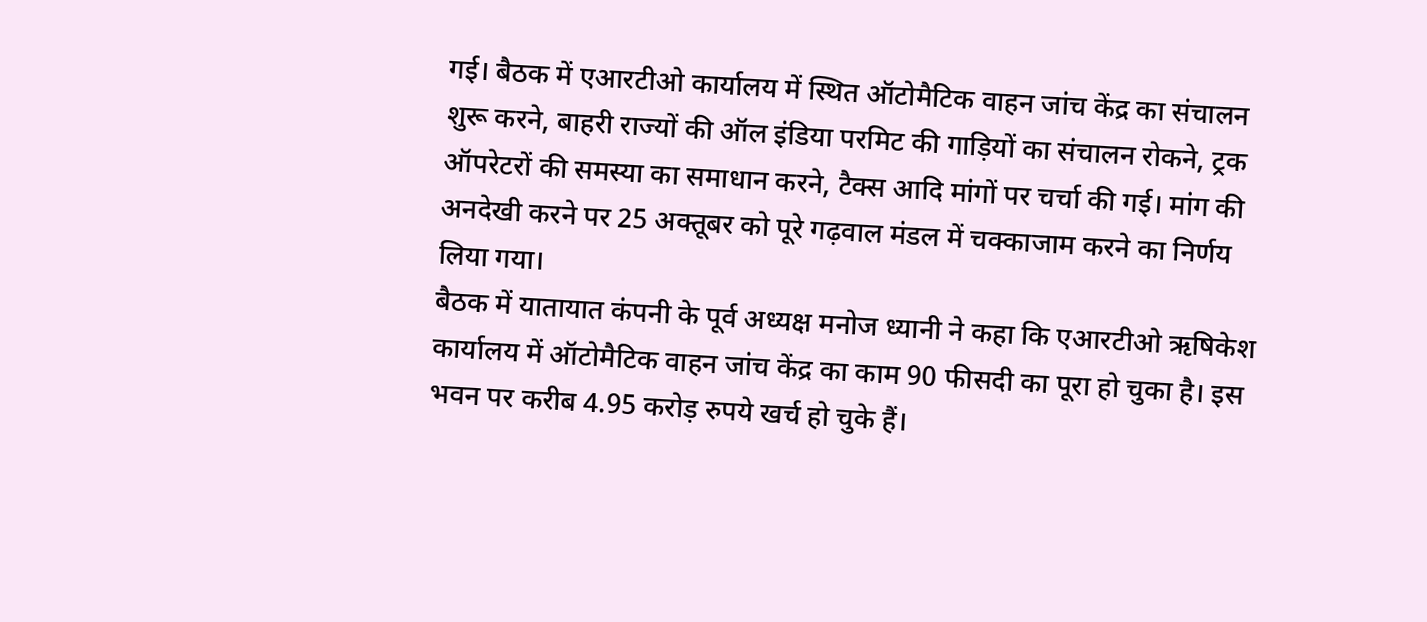गई। बैठक में एआरटीओ कार्यालय में स्थित ऑटोमैटिक वाहन जांच केंद्र का संचालन शुरू करने, बाहरी राज्यों की ऑल इंडिया परमिट की गाड़ियों का संचालन रोकने, ट्रक ऑपरेटरों की समस्या का समाधान करने, टैक्स आदि मांगों पर चर्चा की गई। मांग की अनदेखी करने पर 25 अक्तूबर को पूरे गढ़वाल मंडल में चक्काजाम करने का निर्णय लिया गया।
बैठक में यातायात कंपनी के पूर्व अध्यक्ष मनोज ध्यानी ने कहा कि एआरटीओ ऋषिकेश कार्यालय में ऑटोमैटिक वाहन जांच केंद्र का काम 90 फीसदी का पूरा हो चुका है। इस भवन पर करीब 4.95 करोड़ रुपये खर्च हो चुके हैं।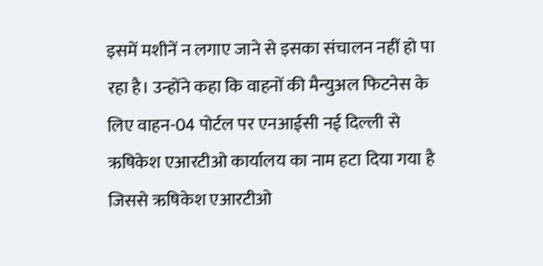इसमें मशीनें न लगाए जाने से इसका संचालन नहीं हो पा रहा है। उन्होंने कहा कि वाहनों की मैन्युअल फिटनेस के लिए वाहन-04 पोर्टल पर एनआईसी नई दिल्ली से ऋषिकेश एआरटीओ कार्यालय का नाम हटा दिया गया है जिससे ऋषिकेश एआरटीओ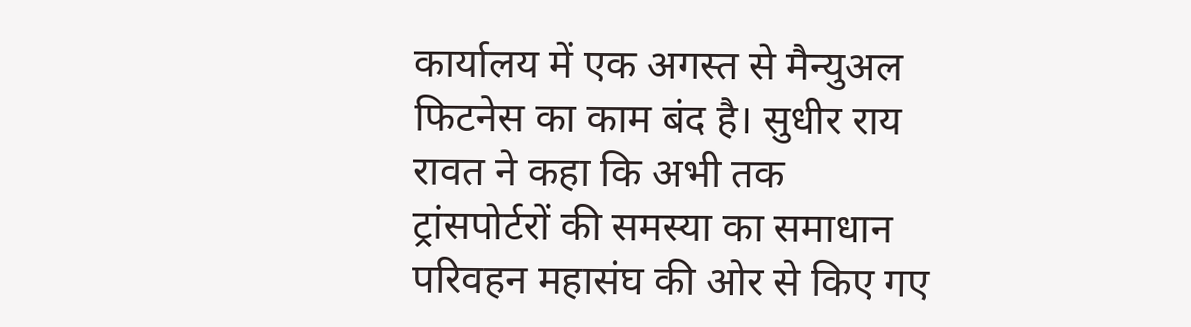कार्यालय में एक अगस्त से मैन्युअल फिटनेस का काम बंद है। सुधीर राय रावत ने कहा कि अभी तक ट्रांसपोर्टरों की समस्या का समाधान परिवहन महासंघ की ओर से किए गए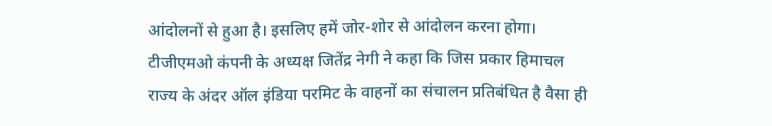आंदोलनों से हुआ है। इसलिए हमें जोर-शोर से आंदोलन करना होगा। टीजीएमओ कंपनी के अध्यक्ष जितेंद्र नेगी ने कहा कि जिस प्रकार हिमाचल राज्य के अंदर ऑल इंडिया परमिट के वाहनों का संचालन प्रतिबंधित है वैसा ही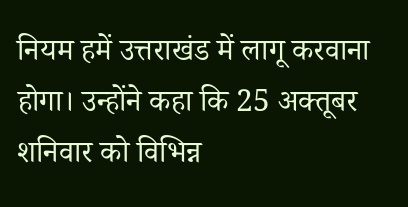नियम हमें उत्तराखंड में लागू करवाना होगा। उन्होंने कहा कि 25 अक्तूबर शनिवार को विभिन्न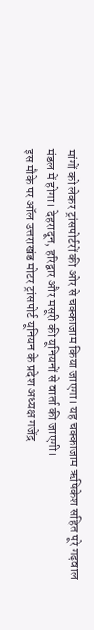मांगों को लेकर ट्रांसपोर्टरों की ओर से चक्काजाम किया जाएगा। यह चक्काजाम ऋषिकेश सहित पूरे गढ़वाल मंडल में होगा। देहरादून, हरिद्वार और मसूरी की यूनियनों से वार्ता की जाएगी।
इस मौके पर ऑल उत्तराखंड मोटर ट्रांसपोर्ट यूनियन के प्रदेश अध्यक्ष गजेंद्र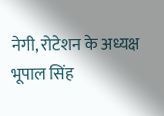नेगी, रोटेशन के अध्यक्ष भूपाल सिंह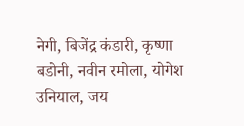नेगी, बिजेंद्र कंडारी, कृष्णा बडोनी, नवीन रमोला, योगेश उनियाल, जय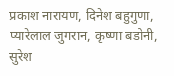प्रकाश नारायण, दिनेश बहुगुणा, प्यारेलाल जुगरान, कृष्णा बडोनी, सुरेश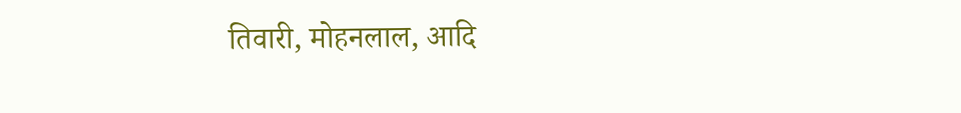तिवारी, मोहनलाल, आदि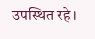उपस्थित रहे।